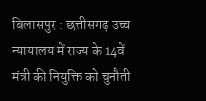बिलासपुर : छत्तीसगढ़ उच्च न्यायालय में राज्य के 14वें मंत्री की नियुक्ति को चुनौती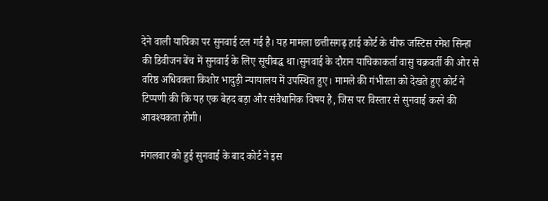देने वाली याचिका पर सुनवाई टल गई है। यह मामला छत्तीसगढ़ हाई कोर्ट के चीफ जस्टिस रमेश सिन्हा की डिवीजन बेंच में सुनवाई के लिए सूचीबद्ध था।सुनवाई के दौरान याचिकाकर्ता वासु चक्रवर्ती की ओर से वरिष्ठ अधिवक्ता किशोर भादुड़ी न्यायालय में उपस्थित हुए। मामले की गंभीरता को देखते हुए कोर्ट ने टिप्पणी की कि यह एक बेहद बड़ा और संवैधानिक विषय है, जिस पर विस्तार से सुनवाई करने की आवश्यकता होगी।

मंगलवार को हुई सुनवाई के बाद कोर्ट ने इस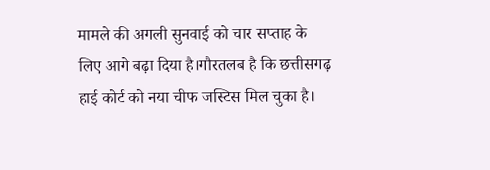मामले की अगली सुनवाई को चार सप्ताह के लिए आगे बढ़ा दिया है।गौरतलब है कि छत्तीसगढ़ हाई कोर्ट को नया चीफ जस्टिस मिल चुका है।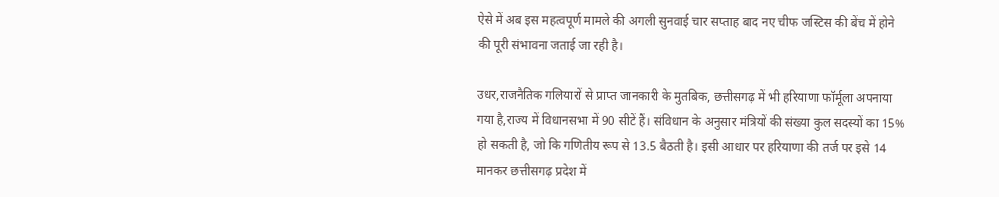ऐसे में अब इस महत्वपूर्ण मामले की अगली सुनवाई चार सप्ताह बाद नए चीफ जस्टिस की बेंच में होने की पूरी संभावना जताई जा रही है।

उधर,राजनैतिक गलियारों से प्राप्त जानकारी के मुतबिक, छत्तीसगढ़ में भी हरियाणा फॉर्मूला अपनाया गया है,राज्य में विधानसभा में 90 सीटें हैं। संविधान के अनुसार मंत्रियों की संख्या कुल सदस्यों का 15% हो सकती है, जो कि गणितीय रूप से 13.5 बैठती है। इसी आधार पर हरियाणा की तर्ज पर इसे 14 मानकर छत्तीसगढ़ प्रदेश में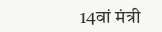14वां मंत्री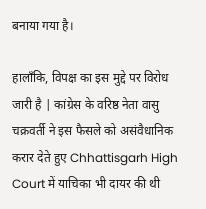बनाया गया है।

हालाँकि, विपक्ष का इस मुद्दे पर विरोध जारी है | कांग्रेस के वरिष्ठ नेता वासु चक्रवर्ती ने इस फैसले को असंवैधानिक करार देते हुए Chhattisgarh High Court में याचिका भी दायर की थी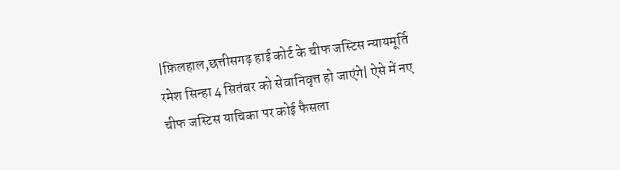|फ़िलहाल,छत्तीसगढ़ हाई कोर्ट के चीफ जस्टिस न्यायमूर्ति रमेश सिन्हा 4 सितंबर को सेवानिवृत्त हो जाएंगे| ऐसे में नए चीफ जस्टिस याचिका पर कोई फैसला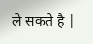ले सकते है |